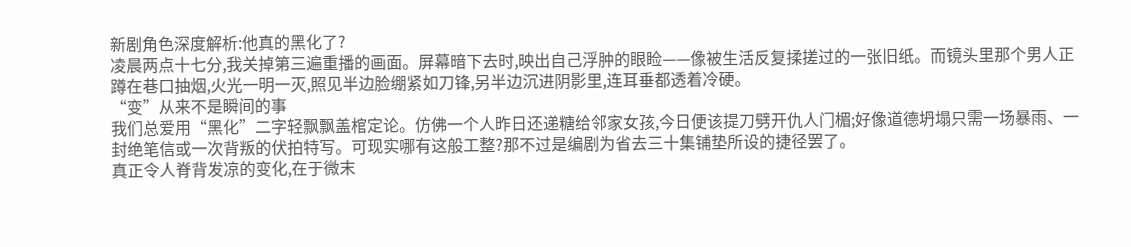新剧角色深度解析:他真的黑化了?
凌晨两点十七分,我关掉第三遍重播的画面。屏幕暗下去时,映出自己浮肿的眼睑——像被生活反复揉搓过的一张旧纸。而镜头里那个男人正蹲在巷口抽烟,火光一明一灭,照见半边脸绷紧如刀锋,另半边沉进阴影里,连耳垂都透着冷硬。
“变”从来不是瞬间的事
我们总爱用“黑化”二字轻飘飘盖棺定论。仿佛一个人昨日还递糖给邻家女孩,今日便该提刀劈开仇人门楣;好像道德坍塌只需一场暴雨、一封绝笔信或一次背叛的伏拍特写。可现实哪有这般工整?那不过是编剧为省去三十集铺垫所设的捷径罢了。
真正令人脊背发凉的变化,在于微末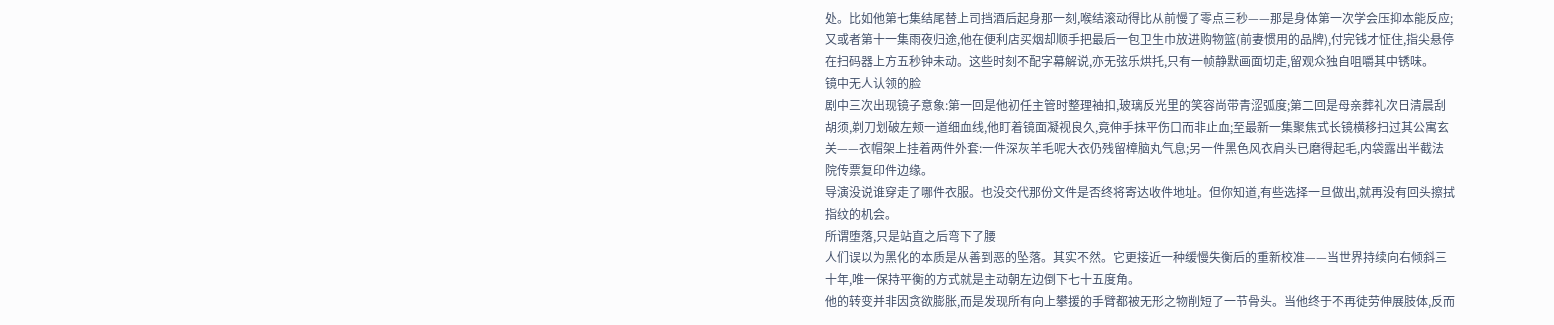处。比如他第七集结尾替上司挡酒后起身那一刻,喉结滚动得比从前慢了零点三秒——那是身体第一次学会压抑本能反应;又或者第十一集雨夜归途,他在便利店买烟却顺手把最后一包卫生巾放进购物篮(前妻惯用的品牌),付完钱才怔住,指尖悬停在扫码器上方五秒钟未动。这些时刻不配字幕解说,亦无弦乐烘托,只有一帧静默画面切走,留观众独自咀嚼其中锈味。
镜中无人认领的脸
剧中三次出现镜子意象:第一回是他初任主管时整理袖扣,玻璃反光里的笑容尚带青涩弧度;第二回是母亲葬礼次日清晨刮胡须,剃刀划破左颊一道细血线,他盯着镜面凝视良久,竟伸手抹平伤口而非止血;至最新一集聚焦式长镜横移扫过其公寓玄关——衣帽架上挂着两件外套:一件深灰羊毛呢大衣仍残留樟脑丸气息;另一件黑色风衣肩头已磨得起毛,内袋露出半截法院传票复印件边缘。
导演没说谁穿走了哪件衣服。也没交代那份文件是否终将寄达收件地址。但你知道,有些选择一旦做出,就再没有回头擦拭指纹的机会。
所谓堕落,只是站直之后弯下了腰
人们误以为黑化的本质是从善到恶的坠落。其实不然。它更接近一种缓慢失衡后的重新校准——当世界持续向右倾斜三十年,唯一保持平衡的方式就是主动朝左边倒下七十五度角。
他的转变并非因贪欲膨胀,而是发现所有向上攀援的手臂都被无形之物削短了一节骨头。当他终于不再徒劳伸展肢体,反而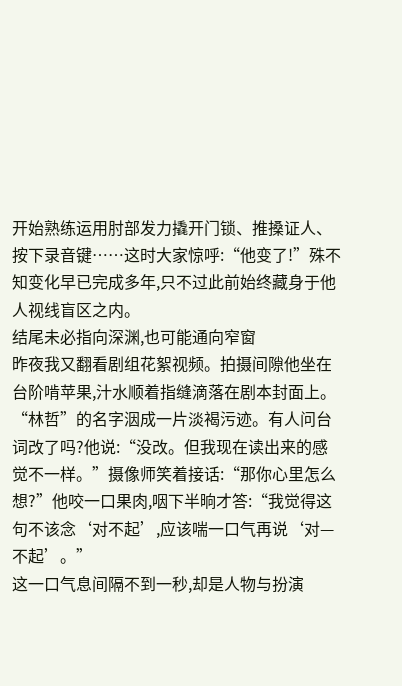开始熟练运用肘部发力撬开门锁、推搡证人、按下录音键……这时大家惊呼:“他变了!”殊不知变化早已完成多年,只不过此前始终藏身于他人视线盲区之内。
结尾未必指向深渊,也可能通向窄窗
昨夜我又翻看剧组花絮视频。拍摄间隙他坐在台阶啃苹果,汁水顺着指缝滴落在剧本封面上。“林哲”的名字洇成一片淡褐污迹。有人问台词改了吗?他说:“没改。但我现在读出来的感觉不一样。”摄像师笑着接话:“那你心里怎么想?”他咬一口果肉,咽下半晌才答:“我觉得这句不该念‘对不起’,应该喘一口气再说‘对—不起’。”
这一口气息间隔不到一秒,却是人物与扮演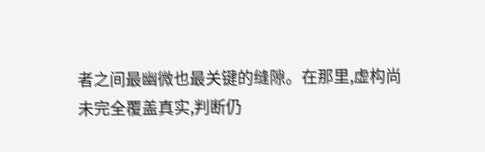者之间最幽微也最关键的缝隙。在那里,虚构尚未完全覆盖真实,判断仍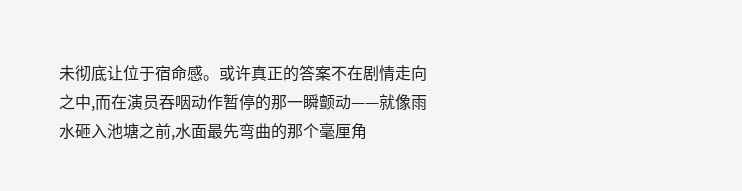未彻底让位于宿命感。或许真正的答案不在剧情走向之中,而在演员吞咽动作暂停的那一瞬颤动——就像雨水砸入池塘之前,水面最先弯曲的那个毫厘角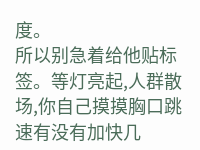度。
所以别急着给他贴标签。等灯亮起,人群散场,你自己摸摸胸口跳速有没有加快几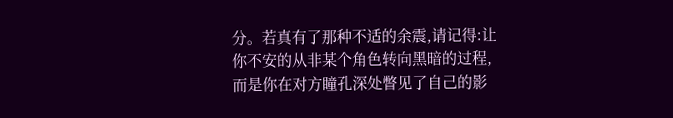分。若真有了那种不适的余震,请记得:让你不安的从非某个角色转向黑暗的过程,而是你在对方瞳孔深处瞥见了自己的影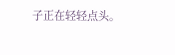子正在轻轻点头。